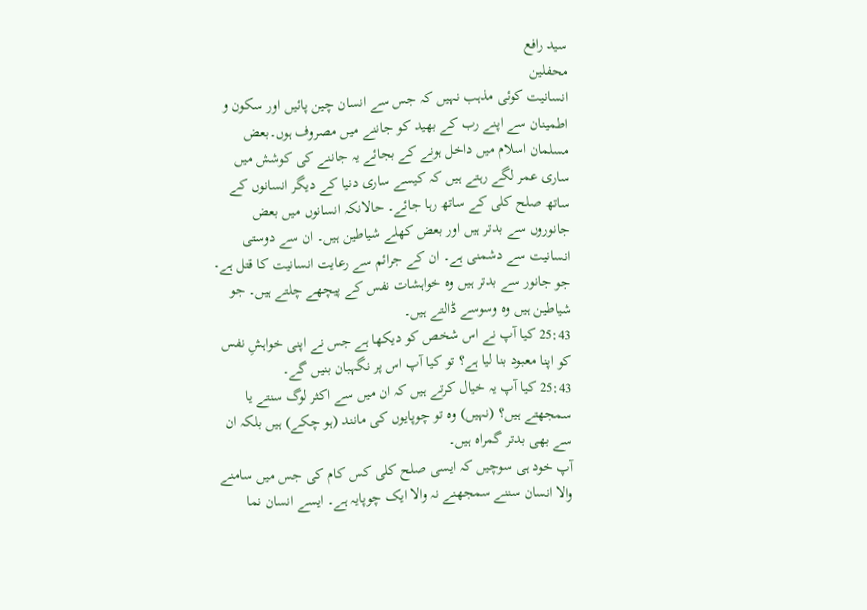سید رافع
محفلین
انسانیت کوئی مذہب نہیں کہ جس سے انسان چین پائیں اور سکون و اطمینان سے اپنے رب کے بھید کو جاننے میں مصروف ہوں۔بعض مسلمان اسلام میں داخل ہونے کے بجائے یہ جاننے کی کوشش میں ساری عمر لگے رہتے ہیں کہ کیسے ساری دنیا کے دیگر انسانوں کے ساتھ صلح کلی کے ساتھ رہا جائے۔ حالانکہ انسانوں میں بعض جانوروں سے بدتر ہیں اور بعض کھلے شیاطین ہیں۔ ان سے دوستی انسانیت سے دشمنی ہے۔ ان کے جرائم سے رعایت انسانیت کا قتل ہے۔ جو جانور سے بدتر ہیں وہ خواہشات نفس کے پیچھے چلتے ہیں۔ جو شیاطین ہیں وہ وسوسے ڈالتے ہیں۔
25:43 کیا آپ نے اس شخص کو دیکھا ہے جس نے اپنی خواہشِ نفس کو اپنا معبود بنا لیا ہے؟ تو کیا آپ اس پر نگہبان بنیں گے۔
25:43 کیا آپ یہ خیال کرتے ہیں کہ ان میں سے اکثر لوگ سنتے یا سمجھتے ہیں؟ (نہیں) وہ تو چوپایوں کی مانند (ہو چکے) ہیں بلکہ ان سے بھی بدتر گمراہ ہیں۔
آپ خود ہی سوچیں کہ ایسی صلح کلی کس کام کی جس میں سامنے والا انسان سننے سمجھنے نہ والا ایک چوپایہ ہے۔ ایسے انسان نما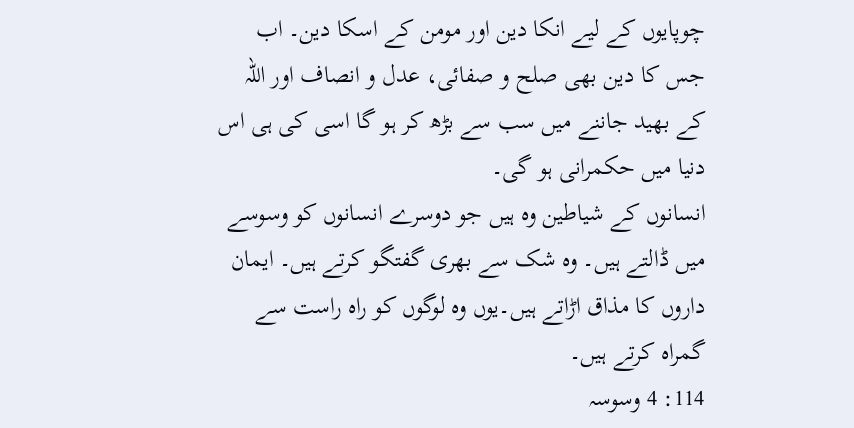چوپایوں کے لیے انکا دین اور مومن کے اسکا دین۔ اب جس کا دین بھی صلح و صفائی، عدل و انصاف اور اللہ کے بھید جاننے میں سب سے بڑھ کر ہو گا اسی کی ہی اس دنیا میں حکمرانی ہو گی۔
انسانوں کے شیاطین وہ ہیں جو دوسرے انسانوں کو وسوسے میں ڈالتے ہیں۔ وہ شک سے بھری گفتگو کرتے ہیں۔ ایمان داروں کا مذاق اڑاتے ہیں۔یوں وہ لوگوں کو راہ راست سے گمراہ کرتے ہیں۔
114: 4 وسوسہ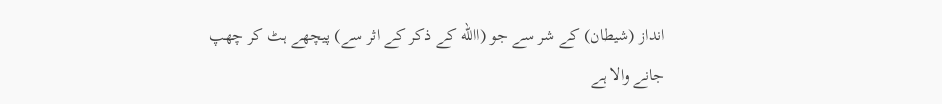انداز (شیطان) کے شر سے جو (االله کے ذکر کے اثر سے) پیچھے ہٹ کر چھپ جانے والا ہے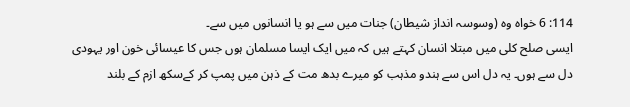114: 6 خواہ وہ (وسوسہ انداز شیطان) جنات میں سے ہو یا انسانوں میں سے۔
ایسی صلح کلی میں مبتلا انسان کہتے ہیں کہ میں ایک ایسا مسلمان ہوں جس کا عیسائی خون اور یہودی دل سے ہوں۔ یہ دل اس سے ہندو مذہب کو میرے بدھ مت کے ذہن میں پمپ کر کےسکھ ازم کے بلند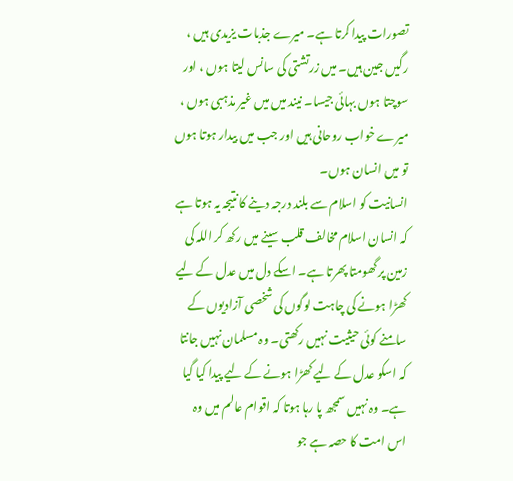تصورات پیدا کرتا ہے۔ میرے جذبات یزیدی ہیں ، رگیں جین ہیں۔ میں زرتشتی کی سانس لیتا ہوں ، اور سوچتا ہوں بہائی جیسا۔ نیند میں میں غیر مذہبی ہوں ، میرے خواب روحانی ہیں اور جب میں بیدار ہوتا ہوں تو میں انسان ہوں۔
انسانیت کو اسلام سے بلند درجہ دینے کا نتیجہ یہ ہوتا ہے کہ انسان اسلام مخالف قلب سینے میں رکھ کر اللہ کی زمین پر گھومتا پھرتا ہے۔ اسکے دل میں عدل کے لیے کھڑا ہونے کی چاہت لوگوں کی شخصی آزادیوں کے سامنے کوئی حیثیت نہیں رکھتی۔ وہ مسلمان نہیں جانتا کہ اسکو عدل کے لیے کھڑا ہونے کے لیے پیدا کیا گیا ہے۔ وہ نہیں سمجھ پا رہا ہوتا کہ اقوام عالم میں وہ اس امت کا حصہ ہے جو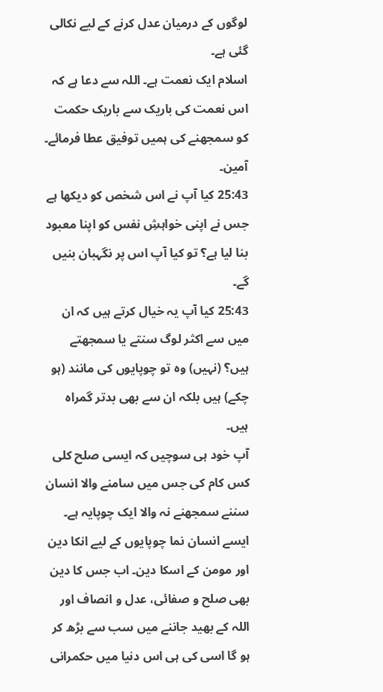لوگوں کے درمیان عدل کرنے کے لیے نکالی گئی ہے۔
اسلام ایک نعمت ہے۔ اللہ سے دعا ہے کہ اس نعمت کی باریک سے باریک حکمت کو سمجھنے کی ہمیں توفیق عطا فرمائے۔ آمین۔
25:43 کیا آپ نے اس شخص کو دیکھا ہے جس نے اپنی خواہشِ نفس کو اپنا معبود بنا لیا ہے؟ تو کیا آپ اس پر نگہبان بنیں گے۔
25:43 کیا آپ یہ خیال کرتے ہیں کہ ان میں سے اکثر لوگ سنتے یا سمجھتے ہیں؟ (نہیں) وہ تو چوپایوں کی مانند (ہو چکے) ہیں بلکہ ان سے بھی بدتر گمراہ ہیں۔
آپ خود ہی سوچیں کہ ایسی صلح کلی کس کام کی جس میں سامنے والا انسان سننے سمجھنے نہ والا ایک چوپایہ ہے۔ ایسے انسان نما چوپایوں کے لیے انکا دین اور مومن کے اسکا دین۔ اب جس کا دین بھی صلح و صفائی، عدل و انصاف اور اللہ کے بھید جاننے میں سب سے بڑھ کر ہو گا اسی کی ہی اس دنیا میں حکمرانی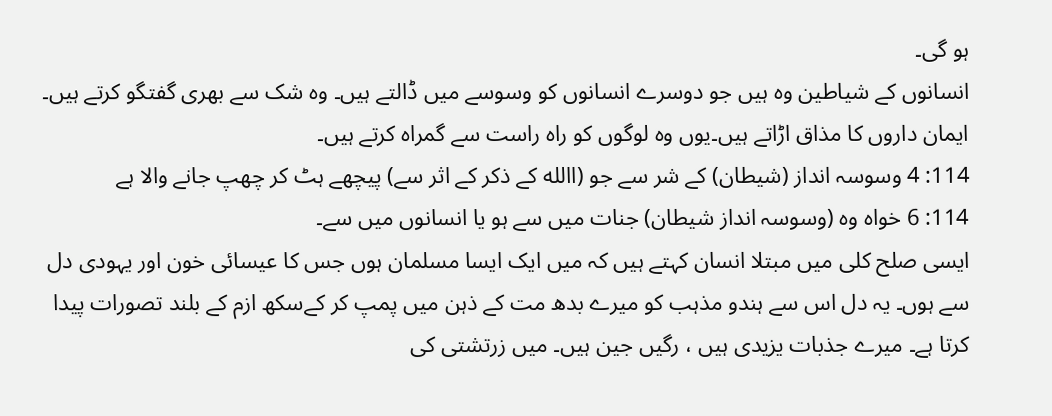ہو گی۔
انسانوں کے شیاطین وہ ہیں جو دوسرے انسانوں کو وسوسے میں ڈالتے ہیں۔ وہ شک سے بھری گفتگو کرتے ہیں۔ ایمان داروں کا مذاق اڑاتے ہیں۔یوں وہ لوگوں کو راہ راست سے گمراہ کرتے ہیں۔
114: 4 وسوسہ انداز (شیطان) کے شر سے جو (االله کے ذکر کے اثر سے) پیچھے ہٹ کر چھپ جانے والا ہے
114: 6 خواہ وہ (وسوسہ انداز شیطان) جنات میں سے ہو یا انسانوں میں سے۔
ایسی صلح کلی میں مبتلا انسان کہتے ہیں کہ میں ایک ایسا مسلمان ہوں جس کا عیسائی خون اور یہودی دل سے ہوں۔ یہ دل اس سے ہندو مذہب کو میرے بدھ مت کے ذہن میں پمپ کر کےسکھ ازم کے بلند تصورات پیدا کرتا ہے۔ میرے جذبات یزیدی ہیں ، رگیں جین ہیں۔ میں زرتشتی کی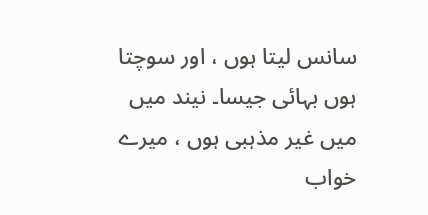سانس لیتا ہوں ، اور سوچتا ہوں بہائی جیسا۔ نیند میں میں غیر مذہبی ہوں ، میرے خواب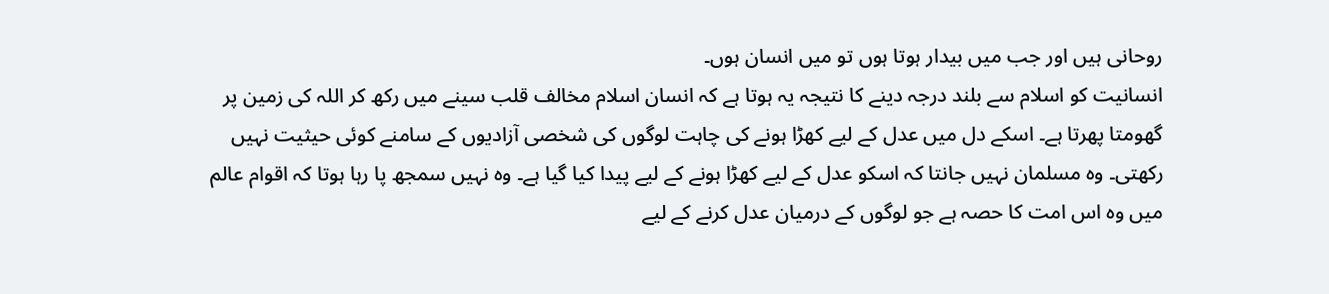روحانی ہیں اور جب میں بیدار ہوتا ہوں تو میں انسان ہوں۔
انسانیت کو اسلام سے بلند درجہ دینے کا نتیجہ یہ ہوتا ہے کہ انسان اسلام مخالف قلب سینے میں رکھ کر اللہ کی زمین پر گھومتا پھرتا ہے۔ اسکے دل میں عدل کے لیے کھڑا ہونے کی چاہت لوگوں کی شخصی آزادیوں کے سامنے کوئی حیثیت نہیں رکھتی۔ وہ مسلمان نہیں جانتا کہ اسکو عدل کے لیے کھڑا ہونے کے لیے پیدا کیا گیا ہے۔ وہ نہیں سمجھ پا رہا ہوتا کہ اقوام عالم میں وہ اس امت کا حصہ ہے جو لوگوں کے درمیان عدل کرنے کے لیے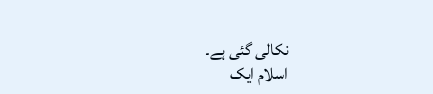نکالی گئی ہے۔
اسلام ایک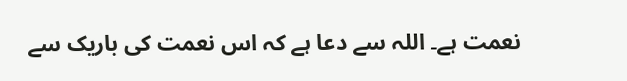نعمت ہے۔ اللہ سے دعا ہے کہ اس نعمت کی باریک سے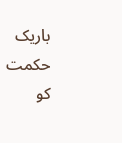باریک حکمت کو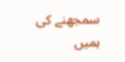سمجھنے کی ہمیں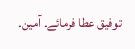توفیق عطا فرمائے۔ آمین۔